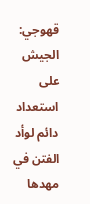قهوجي: الجيش على استعداد دائم لوأد الفتن في مهدها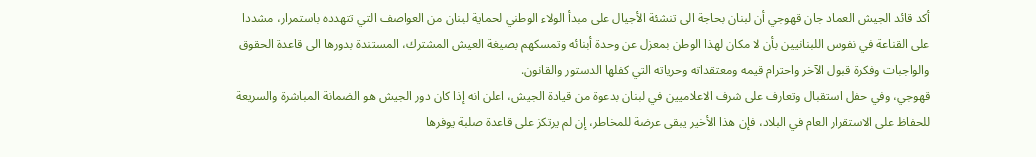أكد قائد الجيش العماد جان قهوجي أن لبنان بحاجة الى تنشئة الأجيال على مبدأ الولاء الوطني لحماية لبنان من العواصف التي تتهدده باستمرار، مشددا على القناعة في نفوس اللبنانيين بأن لا مكان لهذا الوطن بمعزل عن وحدة أبنائه وتمسكهم بصيغة العيش المشترك، المستندة بدورها الى قاعدة الحقوق والواجبات وفكرة قبول الآخر واحترام قيمه ومعتقداته وحرياته التي كفلها الدستور والقانون.
قهوجي، وفي حفل استقبال وتعارف على شرف الاعلاميين في لبنان بدعوة من قيادة الجيش، اعلن انه إذا كان دور الجيش هو الضمانة المباشرة والسريعة للحفاظ على الاستقرار العام في البلاد، فإن هذا الأخير يبقى عرضة للمخاطر، إن لم يرتكز على قاعدة صلبة يوفرها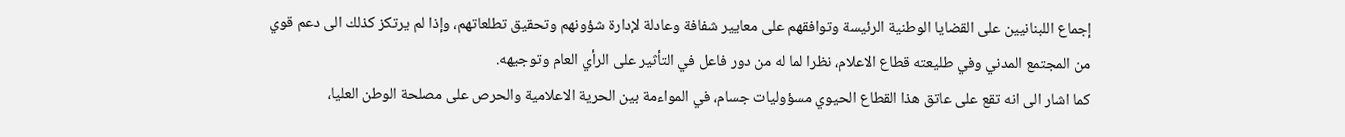إجماع اللبنانيين على القضايا الوطنية الرئيسة وتوافقهم على معايير شفافة وعادلة لإدارة شؤونهم وتحقيق تطلعاتهم، وإذا لم يرتكز كذلك الى دعم قوي من المجتمع المدني وفي طليعته قطاع الاعلام، نظرا لما له من دور فاعل في التأثير على الرأي العام وتوجيهه.
كما اشار الى انه تقع على عاتق هذا القطاع الحيوي مسؤوليات جسام، في المواءمة بين الحرية الاعلامية والحرص على مصلحة الوطن العليا،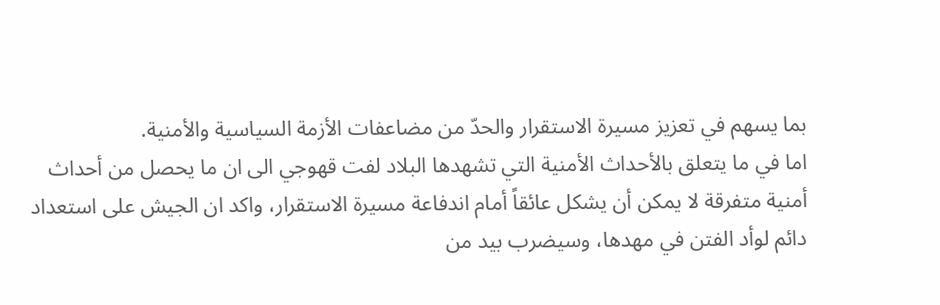بما يسهم في تعزيز مسيرة الاستقرار والحدّ من مضاعفات الأزمة السياسية والأمنية.
اما في ما يتعلق بالأحداث الأمنية التي تشهدها البلاد لفت قهوجي الى ان ما يحصل من أحداث أمنية متفرقة لا يمكن أن يشكل عائقاً أمام اندفاعة مسيرة الاستقرار، واكد ان الجيش على استعداد دائم لوأد الفتن في مهدها، وسيضرب بيد من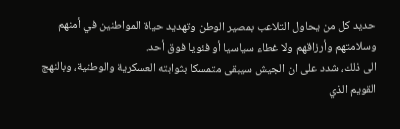حديد كل من يحاول التلاعب بمصير الوطن وتهديد حياة المواطنين في أمنهم وسلامتهم وأرزاقهم ولا غطاء سياسيا أو فئويا فوق أحد.
الى ذلك، شدد على ان الجيش سيبقى متمسكا بثوابته العسكرية والوطنية، وبالنهج القويم الذي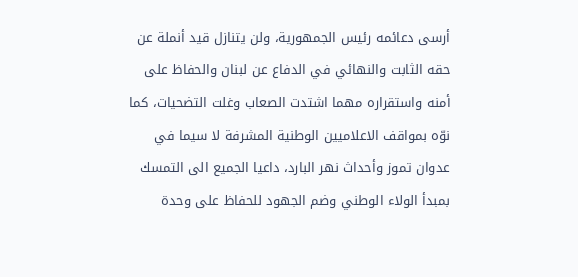أرسى دعائمه رئيس الجمهورية، ولن يتنازل قيد أنملة عن حقه الثابت والنهائي في الدفاع عن لبنان والحفاظ على أمنه واستقراره مهما اشتدت الصعاب وغلت التضحيات، كما نوّه بمواقف الاعلاميين الوطنية المشرفة لا سيما في عدوان تموز وأحداث نهر البارد، داعيا الجميع الى التمسك بمبدأ الولاء الوطني وضم الجهود للحفاظ على وحدة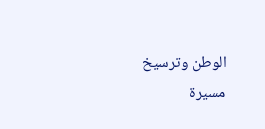الوطن وترسيخ مسيرة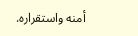أمنه واستقراره.